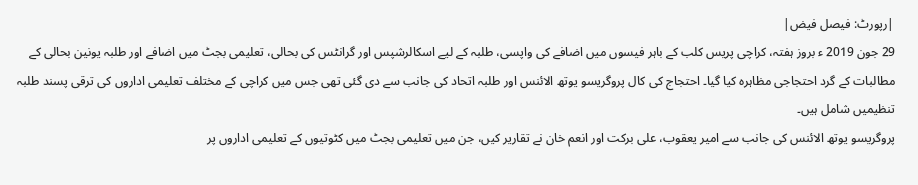|رپورٹ: فیصل فیض|
29 جون 2019 ء بروز ہفتہ، کراچی پریس کلب کے باہر فیسوں میں اضافے کی واپسی، طلبہ کے لیے اسکالرشپس اور گرانٹس کی بحالی، تعلیمی بجٹ میں اضافے اور طلبہ یونین بحالی کے مطالبات کے گرد احتجاجی مظاہرہ کیا گیا۔ احتجاج کی کال پروگریسو یوتھ الائنس اور طلبہ اتحاد کی جانب سے دی گئی تھی جس میں کراچی کے مختلف تعلیمی اداروں کی ترقی پسند طلبہ تنظیمیں شامل ہیں۔
پروگریسو یوتھ الائنس کی جانب سے امیر یعقوب، علی برکت اور انعم خان نے تقاریر کیں، جن میں تعلیمی بجٹ میں کٹوتیوں کے تعلیمی اداروں پر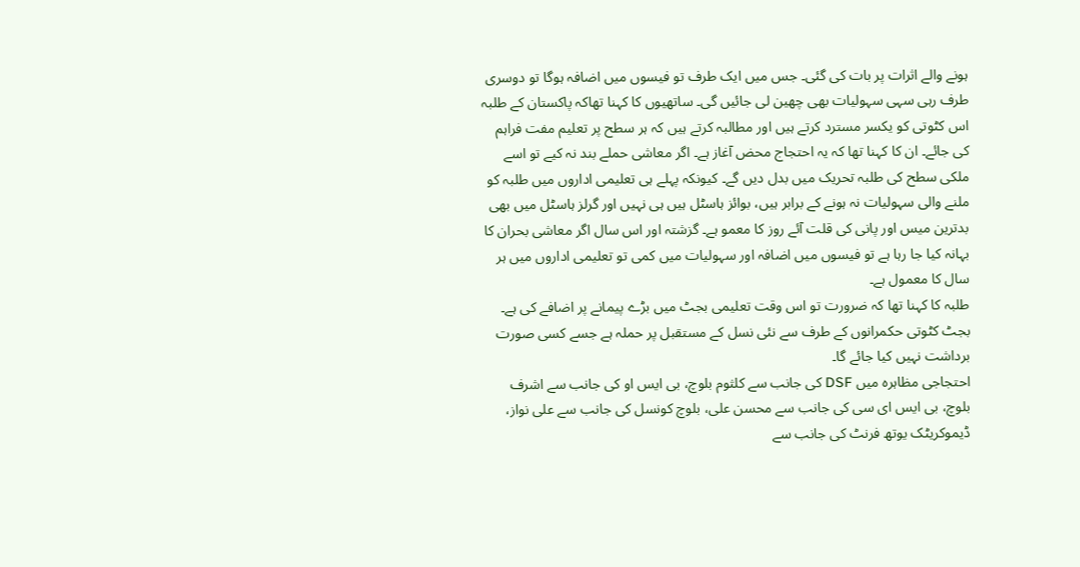ہونے والے اثرات پر بات کی گئی۔ جس میں ایک طرف تو فیسوں میں اضافہ ہوگا تو دوسری طرف رہی سہی سہولیات بھی چھین لی جائیں گی۔ ساتھیوں کا کہنا تھاکہ پاکستان کے طلبہ اس کٹوتی کو یکسر مسترد کرتے ہیں اور مطالبہ کرتے ہیں کہ ہر سطح پر تعلیم مفت فراہم کی جائے۔ ان کا کہنا تھا کہ یہ احتجاج محض آغاز ہے۔ اگر معاشی حملے بند نہ کیے تو اسے ملکی سطح کی طلبہ تحریک میں بدل دیں گے۔ کیونکہ پہلے ہی تعلیمی اداروں میں طلبہ کو ملنے والی سہولیات نہ ہونے کے برابر ہیں، بوائز ہاسٹل ہیں ہی نہیں اور گرلز ہاسٹل میں بھی بدترین میس اور پانی کی قلت آئے روز کا معمو ہے۔ گزشتہ اور اس سال اگر معاشی بحران کا بہانہ کیا جا رہا ہے تو فیسوں میں اضافہ اور سہولیات میں کمی تو تعلیمی اداروں میں ہر سال کا معمول ہے۔
طلبہ کا کہنا تھا کہ ضرورت تو اس وقت تعلیمی بجٹ میں بڑے پیمانے پر اضافے کی ہے۔ بجٹ کٹوتی حکمرانوں کے طرف سے نئی نسل کے مستقبل پر حملہ ہے جسے کسی صورت برداشت نہیں کیا جائے گا۔
احتجاجی مظاہرہ میں DSF کی جانب سے کلثوم بلوچ، بی ایس او کی جانب سے اشرف بلوچ، بی ایس ای سی کی جانب سے محسن علی، بلوچ کونسل کی جانب سے علی نواز، ڈیموکریٹک یوتھ فرنٹ کی جانب سے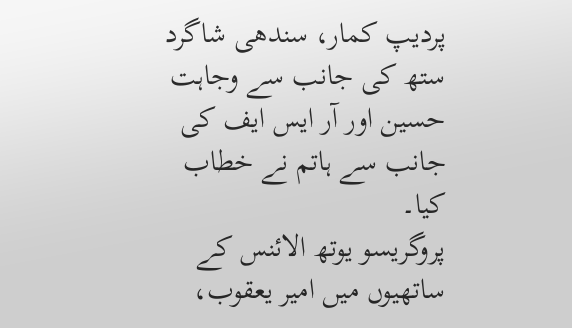پردیپ کمار، سندھی شاگرد ستھ کی جانب سے وجاہت حسین اور آر ایس ایف کی جانب سے ہاتم نے خطاب کیا۔
پروگریسو یوتھ الائنس کے ساتھیوں میں امیر یعقوب،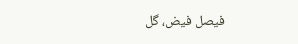فیصل فیض، گل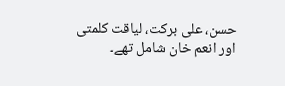حسن، علی برکت، لیاقت کلمتی اور انعم خان شامل تھے۔